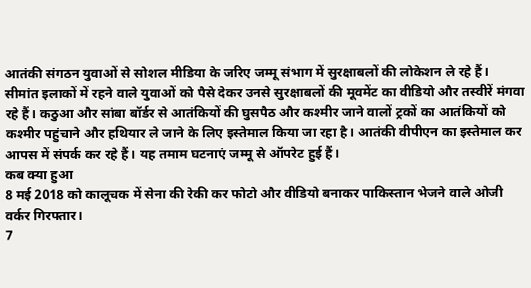आतंकी संगठन युवाओं से सोशल मीडिया के जरिए जम्मू संभाग में सुरक्षाबलों की लोकेशन ले रहे हैं। सीमांत इलाकों में रहने वाले युवाओं को पैसे देकर उनसे सुरक्षाबलों की मूवमेंट का वीडियो और तस्वीरें मंगवा रहे हैं। कठुआ और सांबा बॉर्डर से आतंकियों की घुसपैठ और कश्मीर जाने वालों ट्रकों का आतंकियों को कश्मीर पहुंचाने और हथियार ले जाने के लिए इस्तेमाल किया जा रहा है। आतंकी वीपीएन का इस्तेमाल कर आपस में संपर्क कर रहे हैं। यह तमाम घटनाएं जम्मू से ऑपरेट हुई हैं।
कब क्या हुआ
8 मई 2018 को कालूचक में सेना की रेकी कर फोटो और वीडियो बनाकर पाकिस्तान भेजने वाले ओजी वर्कर गिरफ्तार।
7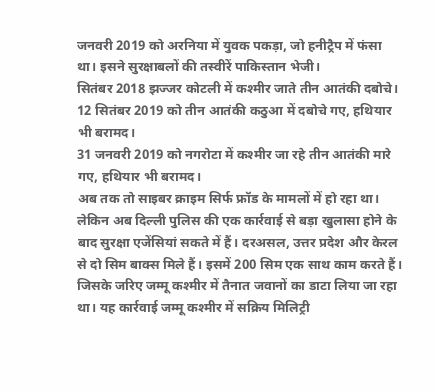जनवरी 2019 को अरनिया में युवक पकड़ा, जो हनीट्रैप में फंसा था। इसने सुरक्षाबलों की तस्वीरें पाकिस्तान भेजी।
सितंबर 2018 झज्जर कोटली में कश्मीर जाते तीन आतंकी दबोचे।
12 सितंबर 2019 को तीन आतंकी कठुआ में दबोचे गए, हथियार भी बरामद।
31 जनवरी 2019 को नगरोटा में कश्मीर जा रहे तीन आतंकी मारे गए, हथियार भी बरामद।
अब तक तो साइबर क्राइम सिर्फ फ्रॉड के मामलों में हो रहा था। लेकिन अब दिल्ली पुलिस की एक कार्रवाई से बड़ा खुलासा होने के बाद सुरक्षा एजेंसियां सकते में हैं। दरअसल, उत्तर प्रदेश और केरल से दो सिम बाक्स मिले हैं। इसमें 200 सिम एक साथ काम करते हैं। जिसके जरिए जम्मू कश्मीर में तैनात जवानों का डाटा लिया जा रहा था। यह कार्रवाई जम्मू कश्मीर में सक्रिय मिलिट्री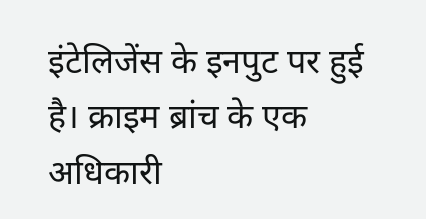इंटेलिजेंस के इनपुट पर हुई है। क्राइम ब्रांच के एक अधिकारी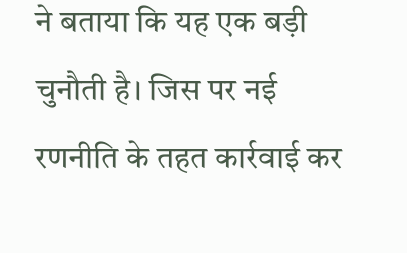ने बताया कि यह एक बड़ी चुनौती है। जिस पर नई रणनीति के तहत कार्रवाई कर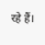रहे हैं।